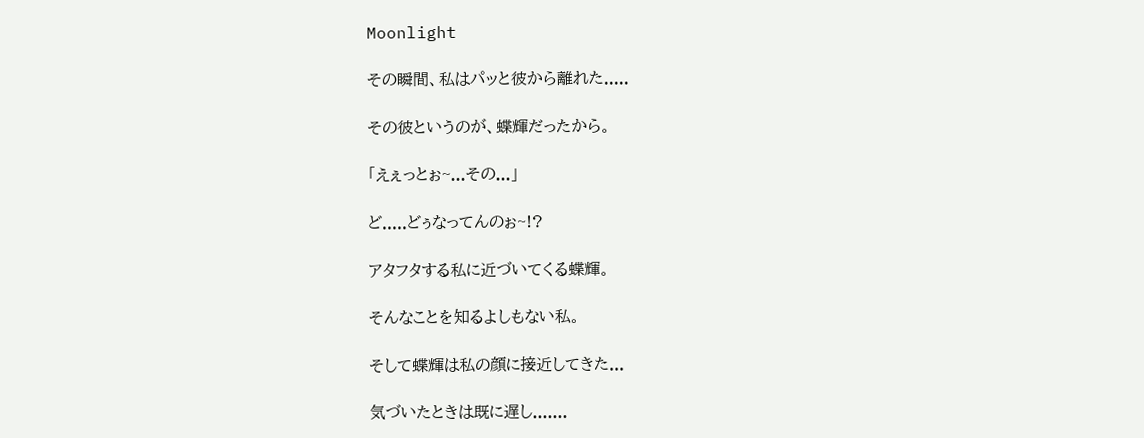Moonlight

その瞬間、私はパッと彼から離れた.....

その彼というのが、蝶輝だったから。

「えぇっとぉ~...その...」

ど.....どぅなってんのぉ~!?

アタフタする私に近づいてくる蝶輝。

そんなことを知るよしもない私。

そして蝶輝は私の顔に接近してきた...

気づいたときは既に遅し.......